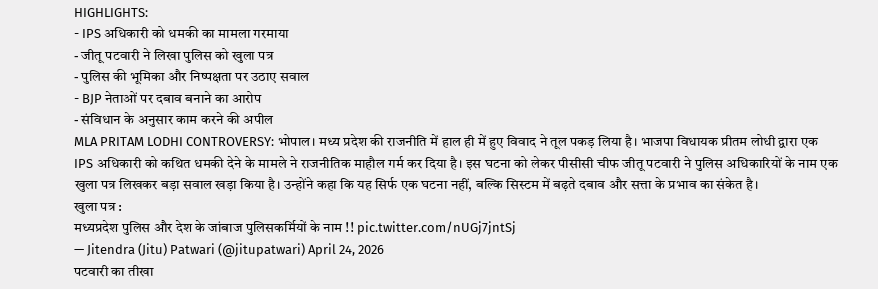HIGHLIGHTS:
- IPS अधिकारी को धमकी का मामला गरमाया
- जीतू पटवारी ने लिखा पुलिस को खुला पत्र
- पुलिस की भूमिका और निष्पक्षता पर उठाए सवाल
- BJP नेताओं पर दबाव बनाने का आरोप
- संविधान के अनुसार काम करने की अपील
MLA PRITAM LODHI CONTROVERSY: भोपाल। मध्य प्रदेश की राजनीति में हाल ही में हुए विवाद ने तूल पकड़ लिया है। भाजपा विधायक प्रीतम लोधी द्वारा एक IPS अधिकारी को कथित धमकी देने के मामले ने राजनीतिक माहौल गर्म कर दिया है। इस घटना को लेकर पीसीसी चीफ जीतू पटवारी ने पुलिस अधिकारियों के नाम एक खुला पत्र लिखकर बड़ा सवाल खड़ा किया है। उन्होंने कहा कि यह सिर्फ एक घटना नहीं, बल्कि सिस्टम में बढ़ते दबाव और सत्ता के प्रभाव का संकेत है।
खुला पत्र :
मध्यप्रदेश पुलिस और देश के जांबाज पुलिसकर्मियों के नाम !! pic.twitter.com/nUGj7jntSj
— Jitendra (Jitu) Patwari (@jitupatwari) April 24, 2026
पटवारी का तीखा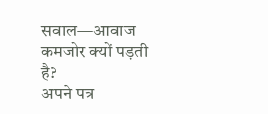सवाल—आवाज कमजोर क्यों पड़ती है?
अपने पत्र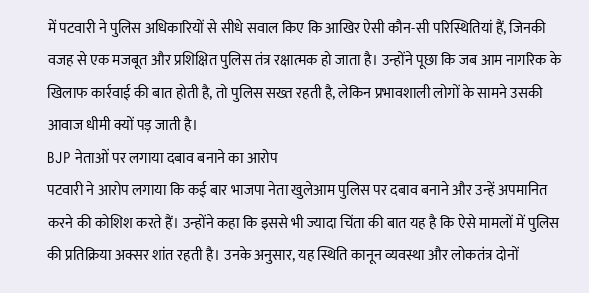में पटवारी ने पुलिस अधिकारियों से सीधे सवाल किए कि आखिर ऐसी कौन-सी परिस्थितियां हैं, जिनकी वजह से एक मजबूत और प्रशिक्षित पुलिस तंत्र रक्षात्मक हो जाता है। उन्होंने पूछा कि जब आम नागरिक के खिलाफ कार्रवाई की बात होती है, तो पुलिस सख्त रहती है, लेकिन प्रभावशाली लोगों के सामने उसकी आवाज धीमी क्यों पड़ जाती है।
BJP नेताओं पर लगाया दबाव बनाने का आरोप
पटवारी ने आरोप लगाया कि कई बार भाजपा नेता खुलेआम पुलिस पर दबाव बनाने और उन्हें अपमानित करने की कोशिश करते हैं। उन्होंने कहा कि इससे भी ज्यादा चिंता की बात यह है कि ऐसे मामलों में पुलिस की प्रतिक्रिया अक्सर शांत रहती है। उनके अनुसार, यह स्थिति कानून व्यवस्था और लोकतंत्र दोनों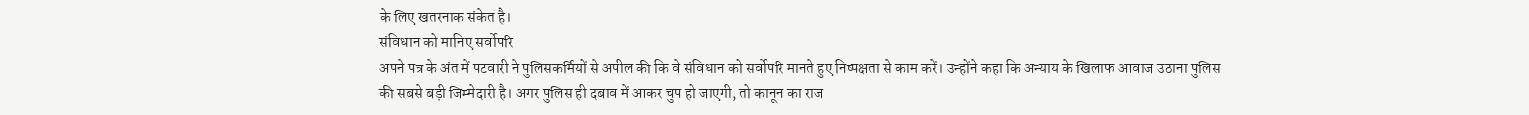के लिए खतरनाक संकेत है।
संविधान को मानिए सर्वोपरि
अपने पत्र के अंत में पटवारी ने पुलिसकर्मियों से अपील की कि वे संविधान को सर्वोपरि मानते हुए निष्पक्षता से काम करें। उन्होंने कहा कि अन्याय के खिलाफ आवाज उठाना पुलिस की सबसे बड़ी जिम्मेदारी है। अगर पुलिस ही दबाव में आकर चुप हो जाएगी, तो कानून का राज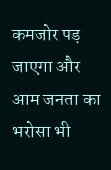कमजोर पड़ जाएगा और आम जनता का भरोसा भी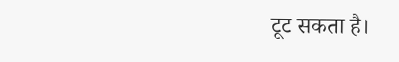टूट सकता है।